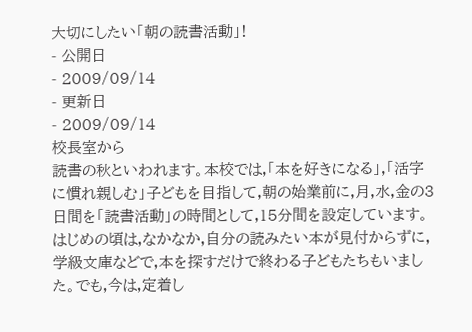大切にしたい「朝の読書活動」!
- 公開日
- 2009/09/14
- 更新日
- 2009/09/14
校長室から
読書の秋といわれます。本校では,「本を好きになる」,「活字に慣れ親しむ」子どもを目指して,朝の始業前に,月,水,金の3日間を「読書活動」の時間として,15分間を設定しています。
はじめの頃は,なかなか,自分の読みたい本が見付からずに,学級文庫などで,本を探すだけで終わる子どもたちもいました。でも,今は,定着し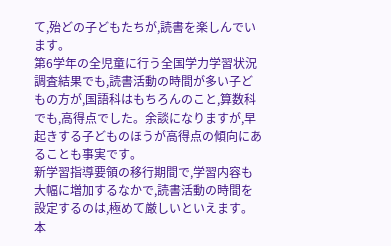て,殆どの子どもたちが,読書を楽しんでいます。
第6学年の全児童に行う全国学力学習状況調査結果でも,読書活動の時間が多い子どもの方が,国語科はもちろんのこと,算数科でも,高得点でした。余談になりますが,早起きする子どものほうが高得点の傾向にあることも事実です。
新学習指導要領の移行期間で,学習内容も大幅に増加するなかで,読書活動の時間を設定するのは,極めて厳しいといえます。本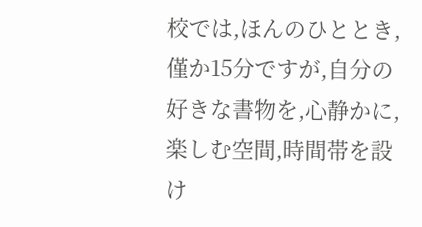校では,ほんのひととき,僅か15分ですが,自分の好きな書物を,心静かに,楽しむ空間,時間帯を設け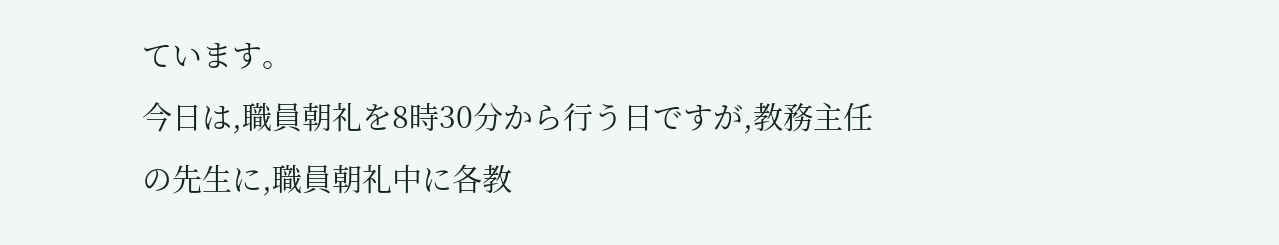ています。
今日は,職員朝礼を8時30分から行う日ですが,教務主任の先生に,職員朝礼中に各教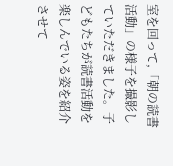室を回って,「朝の読書活動」の様子を撮影していただきました。子どもたちが読書活動を楽しんでいる姿を紹介させて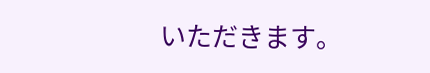いただきます。